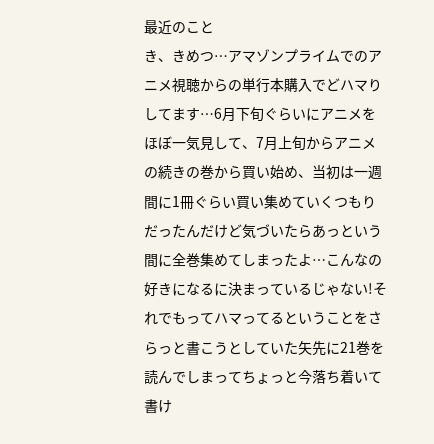最近のこと
き、きめつ…アマゾンプライムでのアニメ視聴からの単行本購入でどハマりしてます…6月下旬ぐらいにアニメをほぼ一気見して、7月上旬からアニメの続きの巻から買い始め、当初は一週間に1冊ぐらい買い集めていくつもりだったんだけど気づいたらあっという間に全巻集めてしまったよ…こんなの好きになるに決まっているじゃない!それでもってハマってるということをさらっと書こうとしていた矢先に21巻を読んでしまってちょっと今落ち着いて書け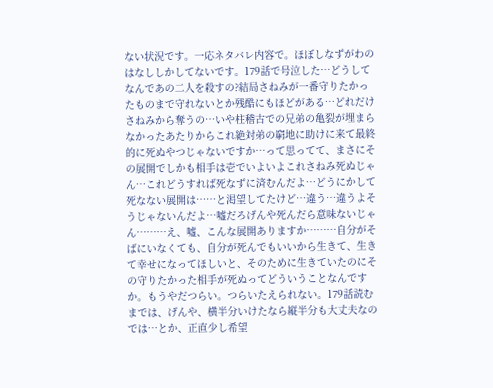ない状況です。一応ネタバレ内容で。ほぼしなずがわのはなししかしてないです。179話で号泣した…どうしてなんであの二人を殺すの?結局さねみが一番守りたかったものまで守れないとか残酷にもほどがある…どれだけさねみから奪うの…いや柱稽古での兄弟の亀裂が埋まらなかったあたりからこれ絶対弟の窮地に助けに来て最終的に死ぬやつじゃないですか…って思ってて、まさにその展開でしかも相手は壱でいよいよこれさねみ死ぬじゃん…これどうすれば死なずに済むんだよ…どうにかして死なない展開は……と渇望してたけど…違う…違うよそうじゃないんだよ…嘘だろげんや死んだら意味ないじゃん………え、嘘、こんな展開ありますか………自分がそばにいなくても、自分が死んでもいいから生きて、生きて幸せになってほしいと、そのために生きていたのにその守りたかった相手が死ぬってどういうことなんですか。もうやだつらい。つらいたえられない。179話読むまでは、げんや、横半分いけたなら縦半分も大丈夫なのでは…とか、正直少し希望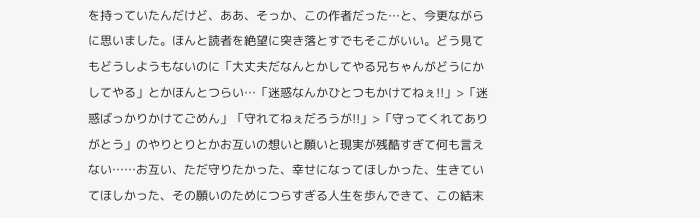を持っていたんだけど、ああ、そっか、この作者だった…と、今更ながらに思いました。ほんと読者を絶望に突き落とすでもそこがいい。どう見てもどうしようもないのに「大丈夫だなんとかしてやる兄ちゃんがどうにかしてやる」とかほんとつらい…「迷惑なんかひとつもかけてねぇ!!」>「迷惑ばっかりかけてごめん」「守れてねぇだろうが!!」>「守ってくれてありがとう」のやりとりとかお互いの想いと願いと現実が残酷すぎて何も言えない……お互い、ただ守りたかった、幸せになってほしかった、生きていてほしかった、その願いのためにつらすぎる人生を歩んできて、この結末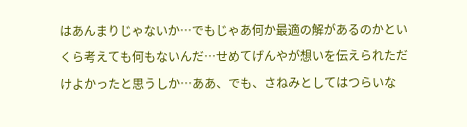はあんまりじゃないか…でもじゃあ何か最適の解があるのかといくら考えても何もないんだ…せめてげんやが想いを伝えられただけよかったと思うしか…ああ、でも、さねみとしてはつらいな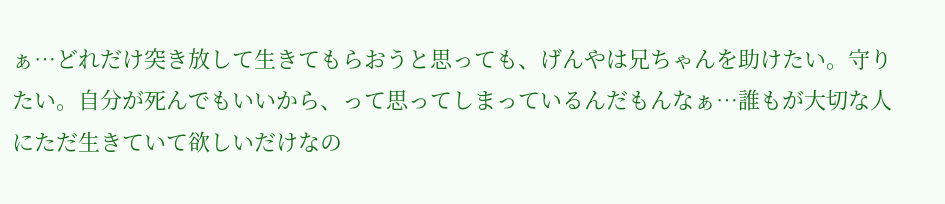ぁ…どれだけ突き放して生きてもらおうと思っても、げんやは兄ちゃんを助けたい。守りたい。自分が死んでもいいから、って思ってしまっているんだもんなぁ…誰もが大切な人にただ生きていて欲しいだけなの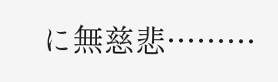に無慈悲………